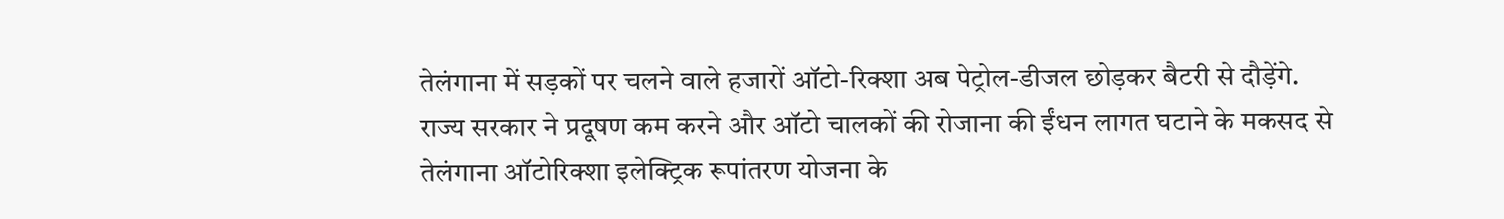तेलंगाना में सड़कों पर चलने वाले हजारों ऑटो-रिक्शा अब पेट्रोल-डीजल छोड़कर बैटरी से दौड़ेंगे. राज्य सरकार ने प्रदूषण कम करने और ऑटो चालकों की रोजाना की ईंधन लागत घटाने के मकसद से तेलंगाना ऑटोरिक्शा इलेक्ट्रिक रूपांतरण योजना के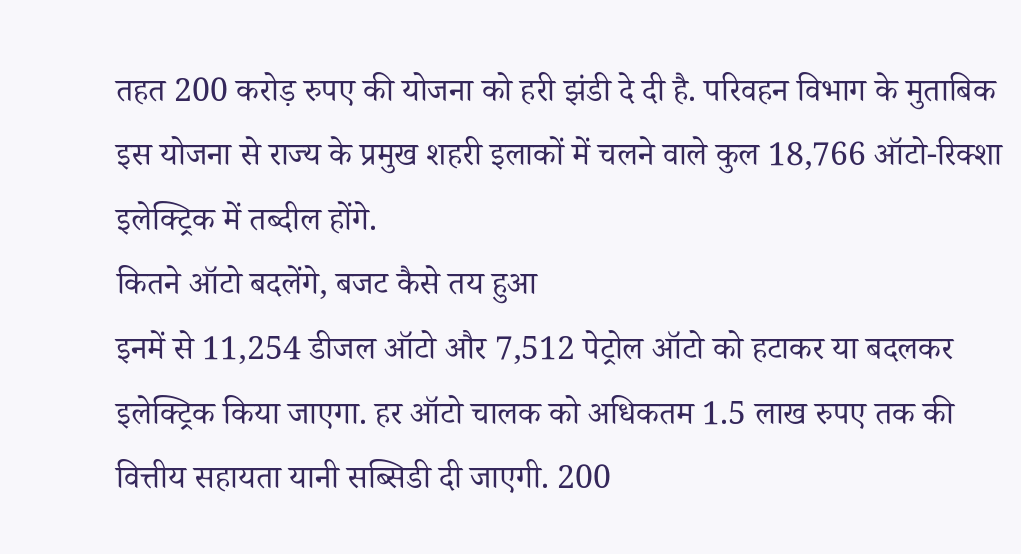तहत 200 करोड़ रुपए की योजना को हरी झंडी दे दी है. परिवहन विभाग के मुताबिक इस योजना से राज्य के प्रमुख शहरी इलाकों में चलने वाले कुल 18,766 ऑटो-रिक्शा इलेक्ट्रिक में तब्दील होंगे.
कितने ऑटो बदलेंगे, बजट कैसे तय हुआ
इनमें से 11,254 डीजल ऑटो और 7,512 पेट्रोल ऑटो को हटाकर या बदलकर इलेक्ट्रिक किया जाएगा. हर ऑटो चालक को अधिकतम 1.5 लाख रुपए तक की वित्तीय सहायता यानी सब्सिडी दी जाएगी. 200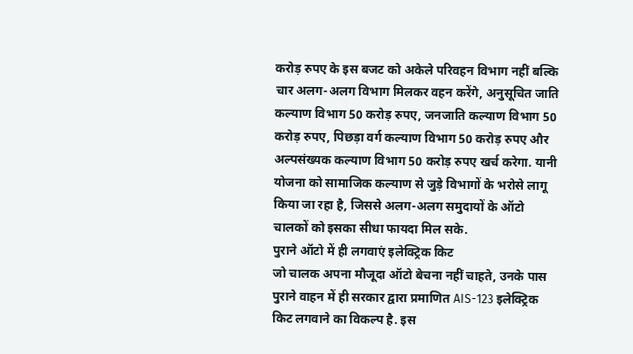करोड़ रुपए के इस बजट को अकेले परिवहन विभाग नहीं बल्कि चार अलग-अलग विभाग मिलकर वहन करेंगे, अनुसूचित जाति कल्याण विभाग 50 करोड़ रुपए, जनजाति कल्याण विभाग 50 करोड़ रुपए, पिछड़ा वर्ग कल्याण विभाग 50 करोड़ रुपए और अल्पसंख्यक कल्याण विभाग 50 करोड़ रुपए खर्च करेगा. यानी योजना को सामाजिक कल्याण से जुड़े विभागों के भरोसे लागू किया जा रहा है, जिससे अलग-अलग समुदायों के ऑटो चालकों को इसका सीधा फायदा मिल सके.
पुराने ऑटो में ही लगवाएं इलेक्ट्रिक किट
जो चालक अपना मौजूदा ऑटो बेचना नहीं चाहते, उनके पास पुराने वाहन में ही सरकार द्वारा प्रमाणित AIS-123 इलेक्ट्रिक किट लगवाने का विकल्प है. इस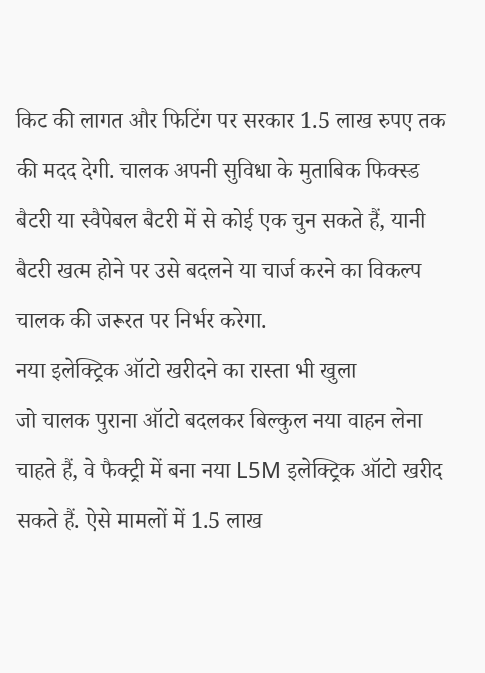किट की लागत और फिटिंग पर सरकार 1.5 लाख रुपए तक की मदद देगी. चालक अपनी सुविधा के मुताबिक फिक्स्ड बैटरी या स्वैपेबल बैटरी में से कोई एक चुन सकते हैं, यानी बैटरी खत्म होने पर उसे बदलने या चार्ज करने का विकल्प चालक की जरूरत पर निर्भर करेगा.
नया इलेक्ट्रिक ऑटो खरीदने का रास्ता भी खुला
जो चालक पुराना ऑटो बदलकर बिल्कुल नया वाहन लेना चाहते हैं, वे फैक्ट्री में बना नया L5M इलेक्ट्रिक ऑटो खरीद सकते हैं. ऐसे मामलों में 1.5 लाख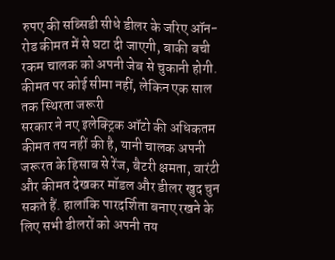रुपए की सब्सिडी सीधे डीलर के जरिए ऑन-रोड कीमत में से घटा दी जाएगी, बाकी बची रकम चालक को अपनी जेब से चुकानी होगी.
कीमत पर कोई सीमा नहीं, लेकिन एक साल तक स्थिरता जरूरी
सरकार ने नए इलेक्ट्रिक ऑटो की अधिकतम कीमत तय नहीं की है, यानी चालक अपनी जरूरत के हिसाब से रेंज, बैटरी क्षमता, वारंटी और कीमत देखकर मॉडल और डीलर खुद चुन सकते हैं. हालांकि पारदर्शिता बनाए रखने के लिए सभी डीलरों को अपनी तय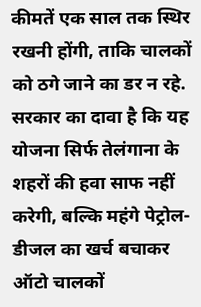कीमतें एक साल तक स्थिर रखनी होंगी, ताकि चालकों को ठगे जाने का डर न रहे. सरकार का दावा है कि यह योजना सिर्फ तेलंगाना के शहरों की हवा साफ नहीं करेगी, बल्कि महंगे पेट्रोल-डीजल का खर्च बचाकर ऑटो चालकों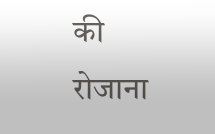की रोजाना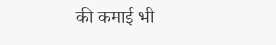की कमाई भी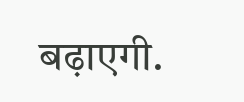बढ़ाएगी.